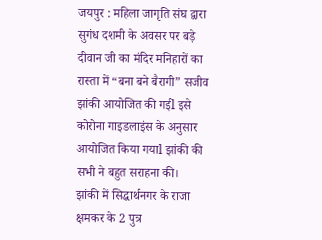जयपुर : महिला जागृति संघ द्वारा सुगंध दशमी के अवसर पर बड़े दीवान जी का मंदिर मनिहारों का रास्ता में “बना बने बैरागी” सजीव झांकी आयोजित की गईl इसे कोरोना गाइडलाइंस के अनुसार आयोजित किया गयाl झांकी की सभी ने बहुत सराहना की।
झांकी में सिद्धार्थनगर के राजा क्षमकर के 2 पुत्र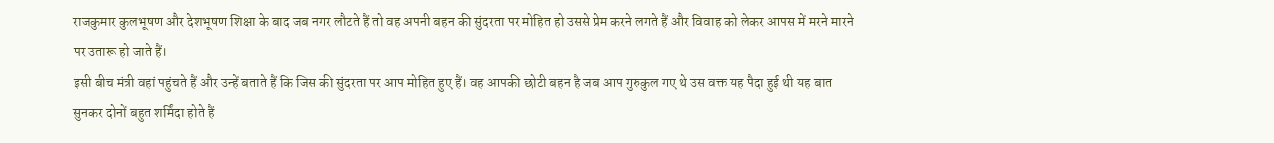राजकुमार कुलभूषण और देशभूषण शिक्षा के बाद जब नगर लौटते हैं तो वह अपनी बहन की सुंदरता पर मोहित हो उससे प्रेम करने लगते हैं और विवाह को लेकर आपस में मरने मारने पर उतारू हो जाते हैं।
इसी बीच मंत्री वहां पहुंचते हैं और उन्हें बताते हैं कि जिस की सुंदरता पर आप मोहित हुए हैं। वह आपकी छोटी बहन है जब आप गुरुकुल गए थे उस वक्त यह पैदा हुई थी यह बात सुनकर दोनों बहुत शर्मिंदा होते हैं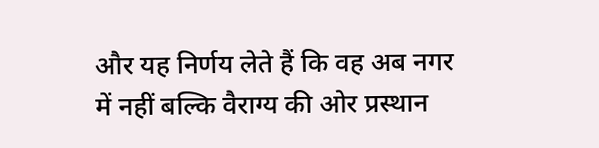और यह निर्णय लेते हैं कि वह अब नगर में नहीं बल्कि वैराग्य की ओर प्रस्थान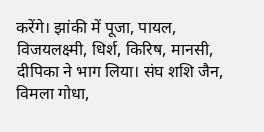करेंगे। झांकी में पूजा, पायल, विजयलक्ष्मी, धिर्श, किरिष, मानसी, दीपिका ने भाग लिया। संघ शशि जैन, विमला गोधा,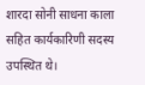शारदा सोनी साधना काला सहित कार्यकारिणी सदस्य उपस्थित थे।